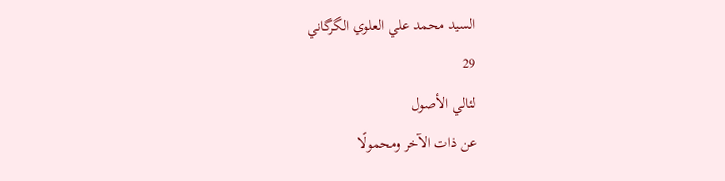السيد محمد علي العلوي الگرگاني
29
لئالي الأصول
عن ذات الآخر ومحمولًا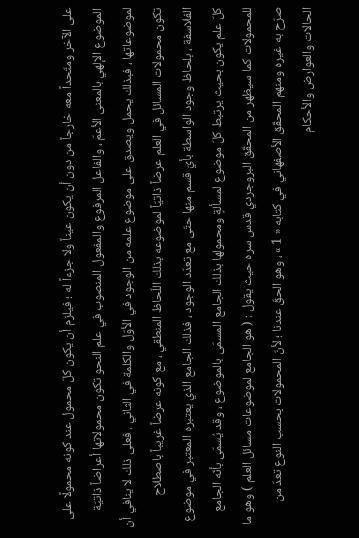على الآخر ومتّحداً معه خارجاً من دون أن يكون عيناً ولا جزءاً له ؛ فيلزم أن يكون كلّ محمول عند كونه محمولًا على الموضوع الإلهي بالمعنى الأعمّ ، والفاعل المرفوع والمفعول المنصوب في علم النحو تكون محمولاتها أعراضاً ذاتيّة لموضوعاتها ، فبذلك يحمل ويصدق على موضوع علمه من الوجود في الأوّل والكلمة في الثاني . فعلى ذلك لا ينافي أن تكون محمولات المسائل في العلم عرضاً ذاتيّاً لموضوعه بذلك اللّحاظ المنطقي ، مع كونه عرضاً غريباً باصطلاح الفلاسفة ، بلحاظ وجود الواسطة بأيّ قسم منها حتّى مع تعدّد الوجود ، فذلك الجامع الذي يعتبره المعتبر في موضوع كلّ علم يكون بحيث يرتبط كلّ موضوع لمسألةٍ ومحمولها بذلك الجامع المسمّى بالموضوع ، وقد يُسمّى بأنّه الجامع للمحمولات كما سيظهر من المحقّق البروجردي قدس سره حيث يقول : ( هو الجامع لموضوعات مسائل العلم ) وهو ما صرّح به غيره ومنهم المحقّق الأصفهاني في كتابه « 1 » ، وهو الحقّ عندنا ؛ لأنّ المحمولات بحسب النوع تعدّ من الحالات والعوارض والأحكام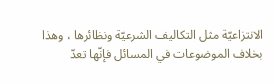الانتزاعيّة مثل التكاليف الشرعيّة ونظائرها ، وهذا بخلاف الموضوعات في المسائل فإنّها تعدّ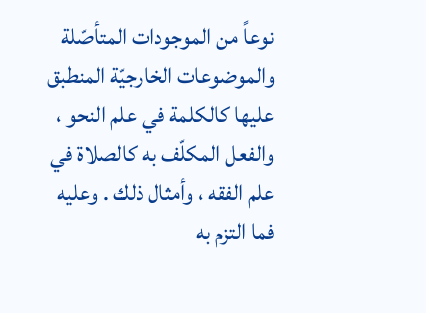نوعاً من الموجودات المتأصّلة والموضوعات الخارجيّة المنطبق عليها كالكلمة في علم النحو ، والفعل المكلّف به كالصلاة في علم الفقه ، وأمثال ذلك . وعليه فما التزم به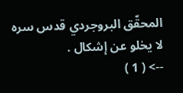المحقّق البروجردي قدس سره لا يخلو عن إشكال .
--> ( 1 )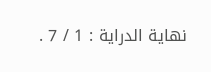نهاية الدراية : 1 / 7 .